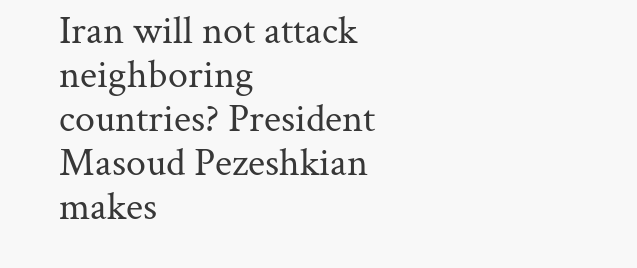Iran will not attack neighboring countries? President Masoud Pezeshkian makes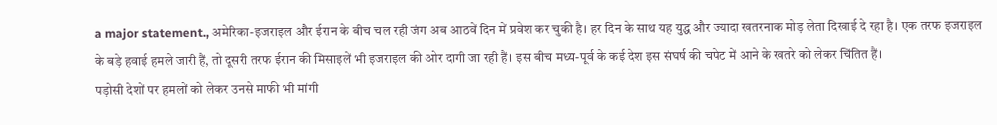a major statement., अमेरिका-इजराइल और ईरान के बीच चल रही जंग अब आठवें दिन में प्रवेश कर चुकी है। हर दिन के साथ यह युद्ध और ज्यादा खतरनाक मोड़ लेता दिखाई दे रहा है। एक तरफ इजराइल के बड़े हवाई हमले जारी हैं, तो दूसरी तरफ ईरान की मिसाइलें भी इजराइल की ओर दागी जा रही हैं। इस बीच मध्य-पूर्व के कई देश इस संघर्ष की चपेट में आने के खतरे को लेकर चिंतित हैं।
पड़ोसी देशों पर हमलों को लेकर उनसे माफी भी मांगी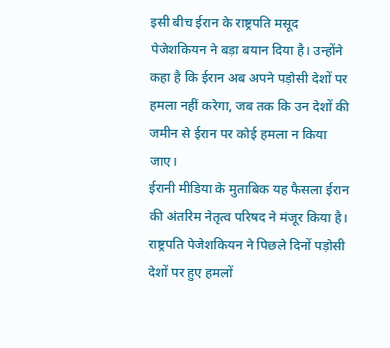इसी बीच ईरान के राष्ट्रपति मसूद पेजेशकियन ने बड़ा बयान दिया है। उन्होंने कहा है कि ईरान अब अपने पड़ोसी देशों पर हमला नहीं करेगा, जब तक कि उन देशों की जमीन से ईरान पर कोई हमला न किया जाए।
ईरानी मीडिया के मुताबिक यह फैसला ईरान की अंतरिम नेतृत्व परिषद ने मंजूर किया है। राष्ट्रपति पेजेशकियन ने पिछले दिनों पड़ोसी देशों पर हुए हमलों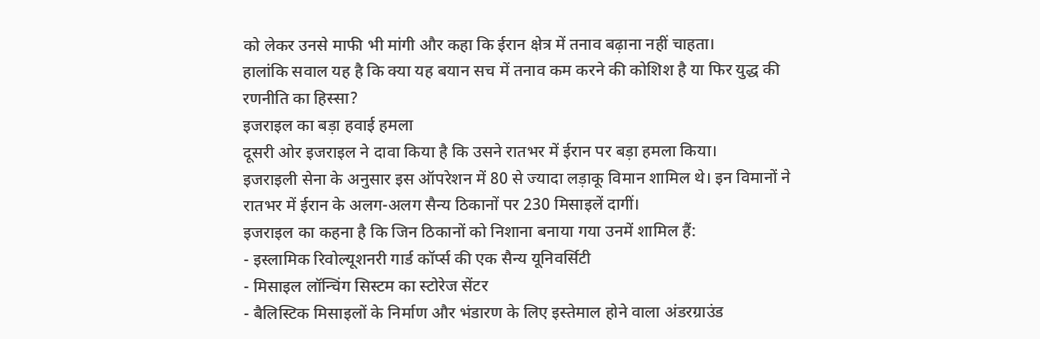को लेकर उनसे माफी भी मांगी और कहा कि ईरान क्षेत्र में तनाव बढ़ाना नहीं चाहता।
हालांकि सवाल यह है कि क्या यह बयान सच में तनाव कम करने की कोशिश है या फिर युद्ध की रणनीति का हिस्सा?
इजराइल का बड़ा हवाई हमला
दूसरी ओर इजराइल ने दावा किया है कि उसने रातभर में ईरान पर बड़ा हमला किया।
इजराइली सेना के अनुसार इस ऑपरेशन में 80 से ज्यादा लड़ाकू विमान शामिल थे। इन विमानों ने रातभर में ईरान के अलग-अलग सैन्य ठिकानों पर 230 मिसाइलें दागीं।
इजराइल का कहना है कि जिन ठिकानों को निशाना बनाया गया उनमें शामिल हैं:
- इस्लामिक रिवोल्यूशनरी गार्ड कॉर्प्स की एक सैन्य यूनिवर्सिटी
- मिसाइल लॉन्चिंग सिस्टम का स्टोरेज सेंटर
- बैलिस्टिक मिसाइलों के निर्माण और भंडारण के लिए इस्तेमाल होने वाला अंडरग्राउंड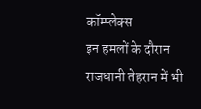कॉम्प्लेक्स
इन हमलों के दौरान राजधानी तेहरान में भी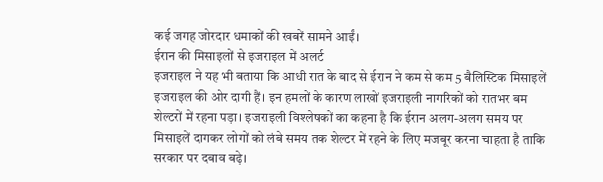कई जगह जोरदार धमाकों की खबरें सामने आईं।
ईरान की मिसाइलों से इजराइल में अलर्ट
इजराइल ने यह भी बताया कि आधी रात के बाद से ईरान ने कम से कम 5 बैलिस्टिक मिसाइलें इजराइल की ओर दागी हैं। इन हमलों के कारण लाखों इजराइली नागरिकों को रातभर बम शेल्टरों में रहना पड़ा। इजराइली विश्लेषकों का कहना है कि ईरान अलग-अलग समय पर मिसाइलें दागकर लोगों को लंबे समय तक शेल्टर में रहने के लिए मजबूर करना चाहता है ताकि सरकार पर दबाव बढ़े।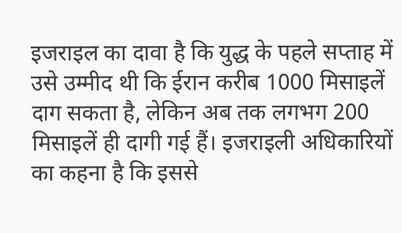इजराइल का दावा है कि युद्ध के पहले सप्ताह में उसे उम्मीद थी कि ईरान करीब 1000 मिसाइलें दाग सकता है, लेकिन अब तक लगभग 200 मिसाइलें ही दागी गई हैं। इजराइली अधिकारियों का कहना है कि इससे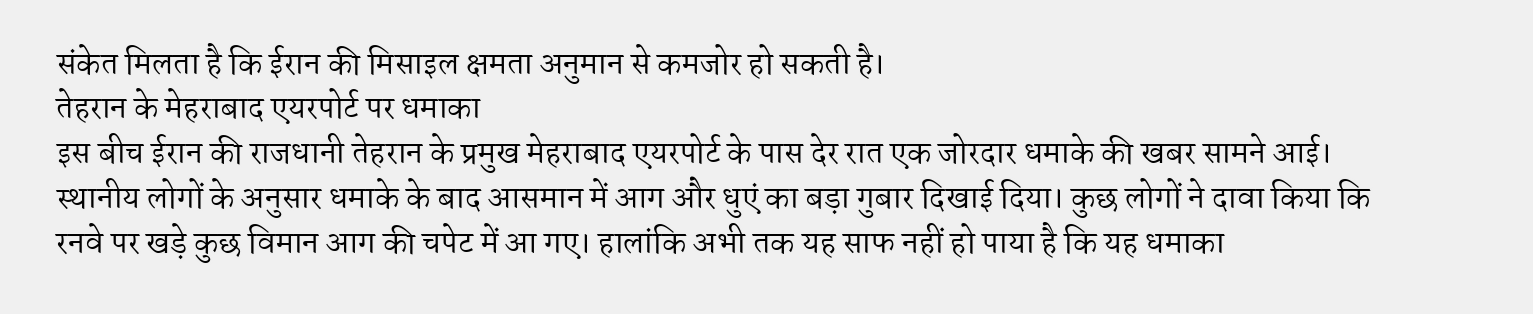संकेत मिलता है कि ईरान की मिसाइल क्षमता अनुमान से कमजोर हो सकती है।
तेहरान के मेहराबाद एयरपोर्ट पर धमाका
इस बीच ईरान की राजधानी तेहरान के प्रमुख मेहराबाद एयरपोर्ट के पास देर रात एक जोरदार धमाके की खबर सामने आई।
स्थानीय लोगों के अनुसार धमाके के बाद आसमान में आग और धुएं का बड़ा गुबार दिखाई दिया। कुछ लोगों ने दावा किया कि रनवे पर खड़े कुछ विमान आग की चपेट में आ गए। हालांकि अभी तक यह साफ नहीं हो पाया है कि यह धमाका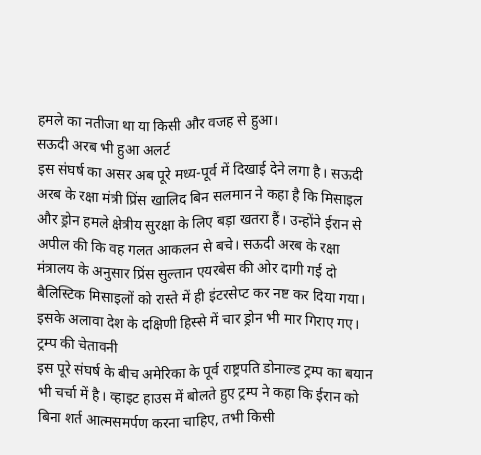हमले का नतीजा था या किसी और वजह से हुआ।
सऊदी अरब भी हुआ अलर्ट
इस संघर्ष का असर अब पूरे मध्य-पूर्व में दिखाई देने लगा है। सऊदी अरब के रक्षा मंत्री प्रिंस खालिद बिन सलमान ने कहा है कि मिसाइल और ड्रोन हमले क्षेत्रीय सुरक्षा के लिए बड़ा खतरा हैं। उन्होंने ईरान से अपील की कि वह गलत आकलन से बचे। सऊदी अरब के रक्षा मंत्रालय के अनुसार प्रिंस सुल्तान एयरबेस की ओर दागी गई दो बैलिस्टिक मिसाइलों को रास्ते में ही इंटरसेप्ट कर नष्ट कर दिया गया। इसके अलावा देश के दक्षिणी हिस्से में चार ड्रोन भी मार गिराए गए।
ट्रम्प की चेतावनी
इस पूरे संघर्ष के बीच अमेरिका के पूर्व राष्ट्रपति डोनाल्ड ट्रम्प का बयान भी चर्चा में है। व्हाइट हाउस में बोलते हुए ट्रम्प ने कहा कि ईरान को बिना शर्त आत्मसमर्पण करना चाहिए, तभी किसी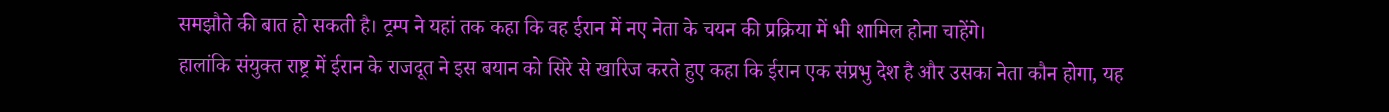समझौते की बात हो सकती है। ट्रम्प ने यहां तक कहा कि वह ईरान में नए नेता के चयन की प्रक्रिया में भी शामिल होना चाहेंगे।
हालांकि संयुक्त राष्ट्र में ईरान के राजदूत ने इस बयान को सिरे से खारिज करते हुए कहा कि ईरान एक संप्रभु देश है और उसका नेता कौन होगा, यह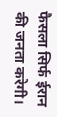फैसला सिर्फ ईरान की जनता करेगी।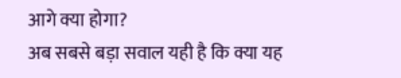आगे क्या होगा?
अब सबसे बड़ा सवाल यही है कि क्या यह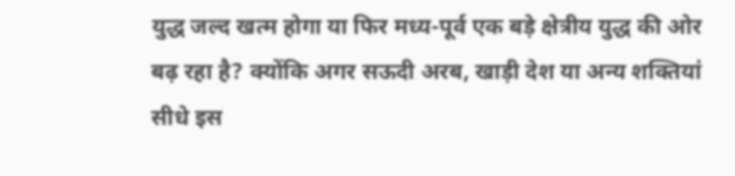युद्ध जल्द खत्म होगा या फिर मध्य-पूर्व एक बड़े क्षेत्रीय युद्ध की ओर बढ़ रहा है? क्योंकि अगर सऊदी अरब, खाड़ी देश या अन्य शक्तियां सीधे इस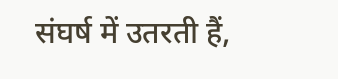संघर्ष में उतरती हैं,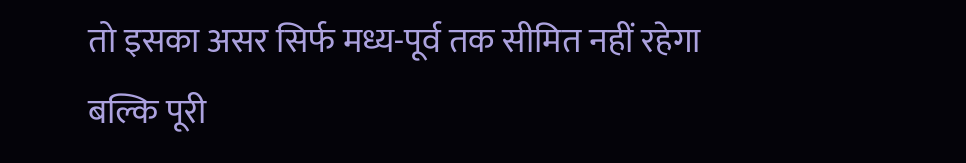तो इसका असर सिर्फ मध्य-पूर्व तक सीमित नहीं रहेगा बल्कि पूरी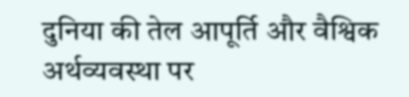दुनिया की तेल आपूर्ति और वैश्विक अर्थव्यवस्था पर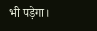भी पड़ेगा।